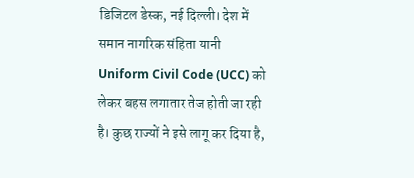डिजिटल डेस्क, नई दिल्ली। देश में समान नागरिक संहिता यानी Uniform Civil Code (UCC) को लेकर बहस लगातार तेज होती जा रही है। कुछ राज्यों ने इसे लागू कर दिया है,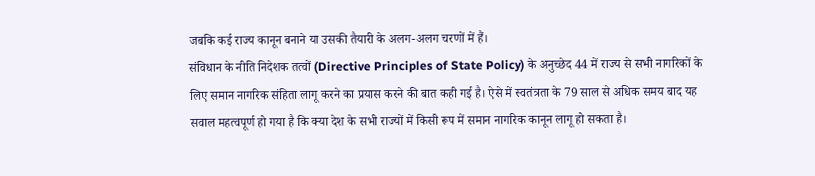जबकि कई राज्य कानून बनाने या उसकी तैयारी के अलग-अलग चरणों में हैं।
संविधान के नीति निदेशक तत्वों (Directive Principles of State Policy) के अनुच्छेद 44 में राज्य से सभी नागरिकों के लिए समान नागरिक संहिता लागू करने का प्रयास करने की बात कही गई है। ऐसे में स्वतंत्रता के 79 साल से अधिक समय बाद यह सवाल महत्वपूर्ण हो गया है कि क्या देश के सभी राज्यों में किसी रूप में समान नागरिक कानून लागू हो सकता है।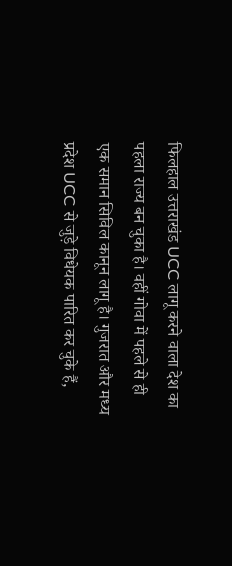फिलहाल उत्तराखंड UCC लागू करने वाला देश का पहला राज्य बन चुका है। वहीं गोवा में पहले से ही एक समान सिविल कानून लागू है। गुजरात और मध्य प्रदेश UCC से जुड़े विधेयक पारित कर चुके हैं,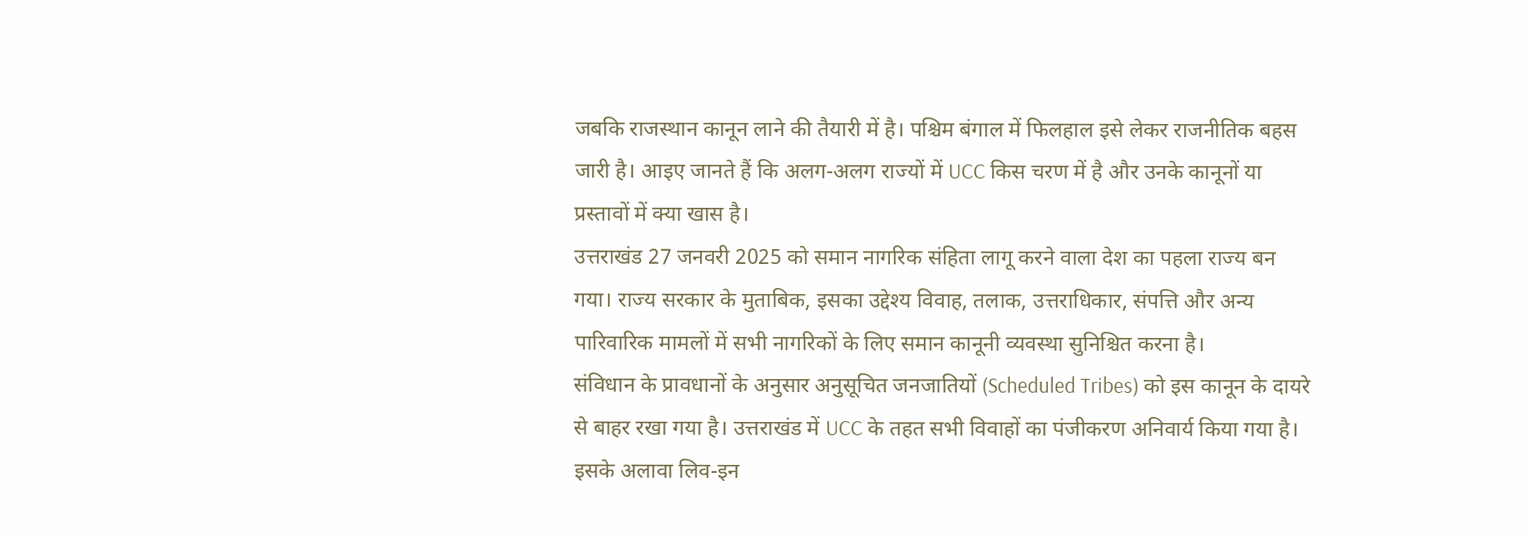जबकि राजस्थान कानून लाने की तैयारी में है। पश्चिम बंगाल में फिलहाल इसे लेकर राजनीतिक बहस जारी है। आइए जानते हैं कि अलग-अलग राज्यों में UCC किस चरण में है और उनके कानूनों या प्रस्तावों में क्या खास है।
उत्तराखंड 27 जनवरी 2025 को समान नागरिक संहिता लागू करने वाला देश का पहला राज्य बन गया। राज्य सरकार के मुताबिक, इसका उद्देश्य विवाह, तलाक, उत्तराधिकार, संपत्ति और अन्य पारिवारिक मामलों में सभी नागरिकों के लिए समान कानूनी व्यवस्था सुनिश्चित करना है।
संविधान के प्रावधानों के अनुसार अनुसूचित जनजातियों (Scheduled Tribes) को इस कानून के दायरे से बाहर रखा गया है। उत्तराखंड में UCC के तहत सभी विवाहों का पंजीकरण अनिवार्य किया गया है। इसके अलावा लिव-इन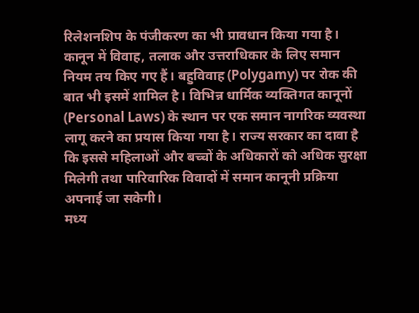रिलेशनशिप के पंजीकरण का भी प्रावधान किया गया है।
कानून में विवाह, तलाक और उत्तराधिकार के लिए समान नियम तय किए गए हैं। बहुविवाह (Polygamy) पर रोक की बात भी इसमें शामिल है। विभिन्न धार्मिक व्यक्तिगत कानूनों (Personal Laws) के स्थान पर एक समान नागरिक व्यवस्था लागू करने का प्रयास किया गया है। राज्य सरकार का दावा है कि इससे महिलाओं और बच्चों के अधिकारों को अधिक सुरक्षा मिलेगी तथा पारिवारिक विवादों में समान कानूनी प्रक्रिया अपनाई जा सकेगी।
मध्य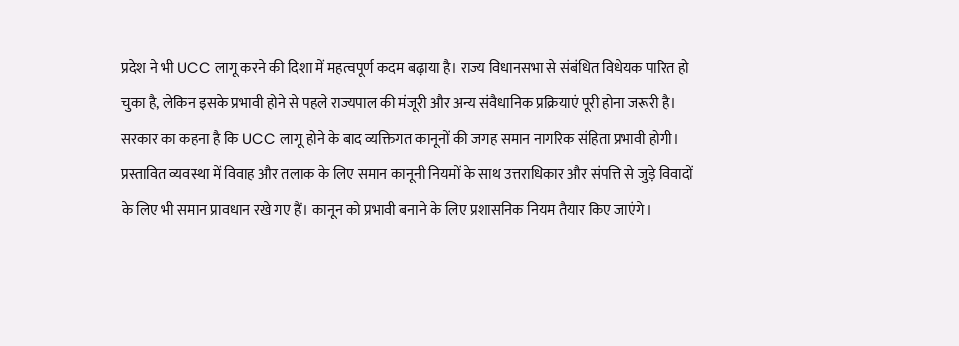प्रदेश ने भी UCC लागू करने की दिशा में महत्वपूर्ण कदम बढ़ाया है। राज्य विधानसभा से संबंधित विधेयक पारित हो चुका है, लेकिन इसके प्रभावी होने से पहले राज्यपाल की मंजूरी और अन्य संवैधानिक प्रक्रियाएं पूरी होना जरूरी है।
सरकार का कहना है कि UCC लागू होने के बाद व्यक्तिगत कानूनों की जगह समान नागरिक संहिता प्रभावी होगी। प्रस्तावित व्यवस्था में विवाह और तलाक के लिए समान कानूनी नियमों के साथ उत्तराधिकार और संपत्ति से जुड़े विवादों के लिए भी समान प्रावधान रखे गए हैं। कानून को प्रभावी बनाने के लिए प्रशासनिक नियम तैयार किए जाएंगे।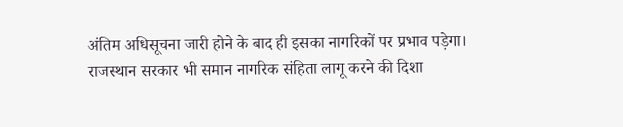अंतिम अधिसूचना जारी होने के बाद ही इसका नागरिकों पर प्रभाव पड़ेगा।
राजस्थान सरकार भी समान नागरिक संहिता लागू करने की दिशा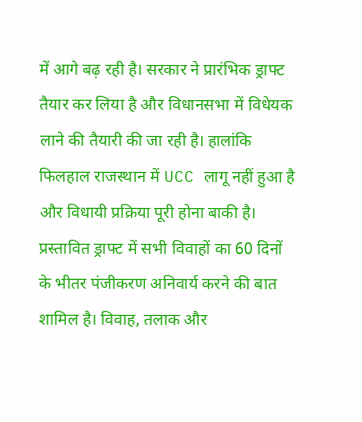में आगे बढ़ रही है। सरकार ने प्रारंभिक ड्राफ्ट तैयार कर लिया है और विधानसभा में विधेयक लाने की तैयारी की जा रही है। हालांकि फिलहाल राजस्थान में UCC लागू नहीं हुआ है और विधायी प्रक्रिया पूरी होना बाकी है।
प्रस्तावित ड्राफ्ट में सभी विवाहों का 60 दिनों के भीतर पंजीकरण अनिवार्य करने की बात शामिल है। विवाह, तलाक और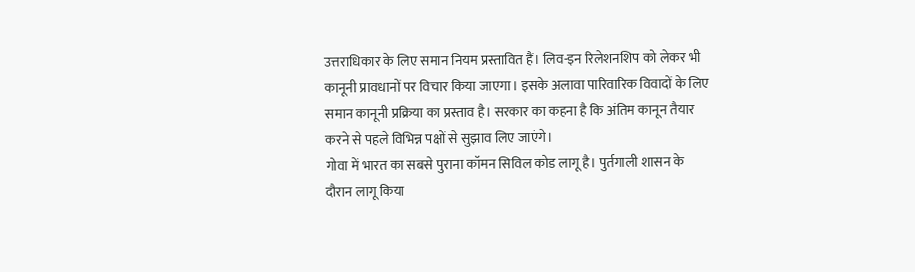उत्तराधिकार के लिए समान नियम प्रस्तावित हैं। लिव-इन रिलेशनशिप को लेकर भी कानूनी प्रावधानों पर विचार किया जाएगा। इसके अलावा पारिवारिक विवादों के लिए समान कानूनी प्रक्रिया का प्रस्ताव है। सरकार का कहना है कि अंतिम कानून तैयार करने से पहले विभिन्न पक्षों से सुझाव लिए जाएंगे।
गोवा में भारत का सबसे पुराना कॉमन सिविल कोड लागू है। पुर्तगाली शासन के दौरान लागू किया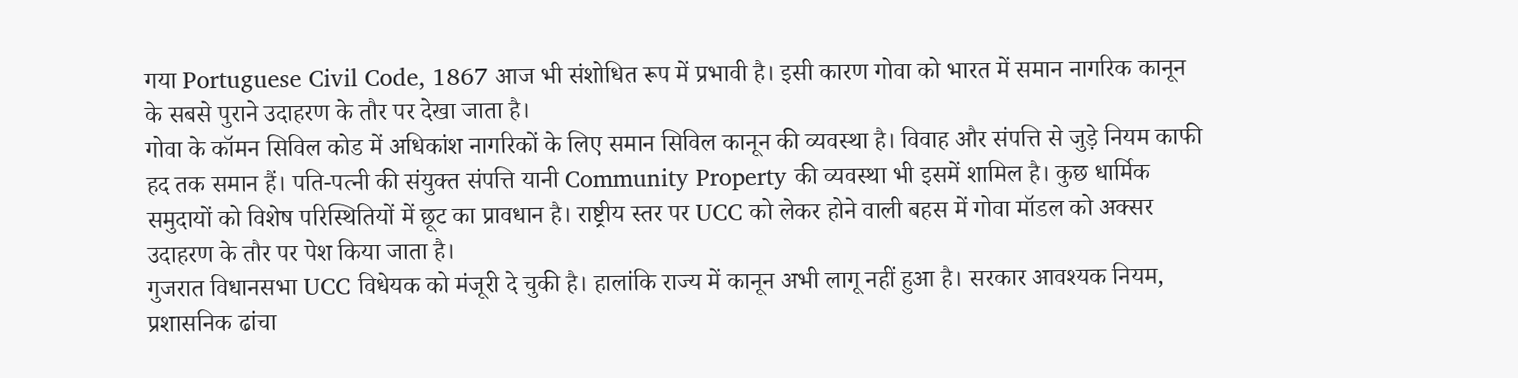गया Portuguese Civil Code, 1867 आज भी संशोधित रूप में प्रभावी है। इसी कारण गोवा को भारत में समान नागरिक कानून के सबसे पुराने उदाहरण के तौर पर देखा जाता है।
गोवा के कॉमन सिविल कोड में अधिकांश नागरिकों के लिए समान सिविल कानून की व्यवस्था है। विवाह और संपत्ति से जुड़े नियम काफी हद तक समान हैं। पति-पत्नी की संयुक्त संपत्ति यानी Community Property की व्यवस्था भी इसमें शामिल है। कुछ धार्मिक समुदायों को विशेष परिस्थितियों में छूट का प्रावधान है। राष्ट्रीय स्तर पर UCC को लेकर होने वाली बहस में गोवा मॉडल को अक्सर उदाहरण के तौर पर पेश किया जाता है।
गुजरात विधानसभा UCC विधेयक को मंजूरी दे चुकी है। हालांकि राज्य में कानून अभी लागू नहीं हुआ है। सरकार आवश्यक नियम, प्रशासनिक ढांचा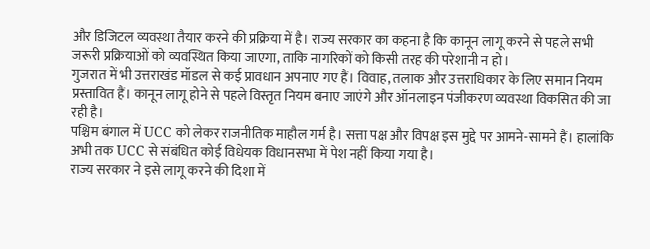और डिजिटल व्यवस्था तैयार करने की प्रक्रिया में है। राज्य सरकार का कहना है कि कानून लागू करने से पहले सभी जरूरी प्रक्रियाओं को व्यवस्थित किया जाएगा, ताकि नागरिकों को किसी तरह की परेशानी न हो।
गुजरात में भी उत्तराखंड मॉडल से कई प्रावधान अपनाए गए हैं। विवाह, तलाक और उत्तराधिकार के लिए समान नियम प्रस्तावित हैं। कानून लागू होने से पहले विस्तृत नियम बनाए जाएंगे और ऑनलाइन पंजीकरण व्यवस्था विकसित की जा रही है।
पश्चिम बंगाल में UCC को लेकर राजनीतिक माहौल गर्म है। सत्ता पक्ष और विपक्ष इस मुद्दे पर आमने-सामने हैं। हालांकि अभी तक UCC से संबंधित कोई विधेयक विधानसभा में पेश नहीं किया गया है।
राज्य सरकार ने इसे लागू करने की दिशा में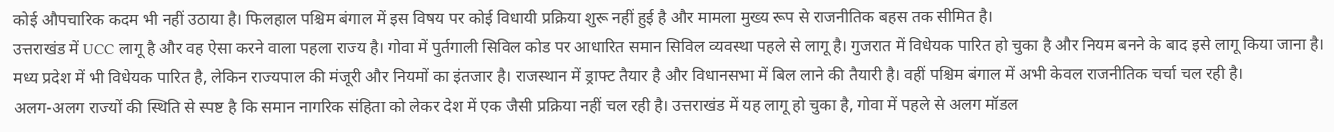कोई औपचारिक कदम भी नहीं उठाया है। फिलहाल पश्चिम बंगाल में इस विषय पर कोई विधायी प्रक्रिया शुरू नहीं हुई है और मामला मुख्य रूप से राजनीतिक बहस तक सीमित है।
उत्तराखंड में UCC लागू है और वह ऐसा करने वाला पहला राज्य है। गोवा में पुर्तगाली सिविल कोड पर आधारित समान सिविल व्यवस्था पहले से लागू है। गुजरात में विधेयक पारित हो चुका है और नियम बनने के बाद इसे लागू किया जाना है। मध्य प्रदेश में भी विधेयक पारित है, लेकिन राज्यपाल की मंजूरी और नियमों का इंतजार है। राजस्थान में ड्राफ्ट तैयार है और विधानसभा में बिल लाने की तैयारी है। वहीं पश्चिम बंगाल में अभी केवल राजनीतिक चर्चा चल रही है।
अलग-अलग राज्यों की स्थिति से स्पष्ट है कि समान नागरिक संहिता को लेकर देश में एक जैसी प्रक्रिया नहीं चल रही है। उत्तराखंड में यह लागू हो चुका है, गोवा में पहले से अलग मॉडल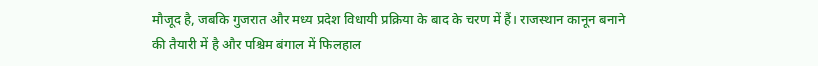मौजूद है, जबकि गुजरात और मध्य प्रदेश विधायी प्रक्रिया के बाद के चरण में हैं। राजस्थान कानून बनाने की तैयारी में है और पश्चिम बंगाल में फिलहाल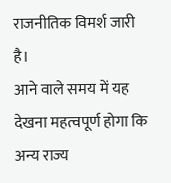राजनीतिक विमर्श जारी है।
आने वाले समय में यह देखना महत्वपूर्ण होगा कि अन्य राज्य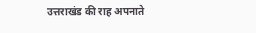उत्तराखंड की राह अपनाते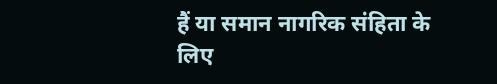हैं या समान नागरिक संहिता के लिए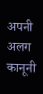अपनी अलग कानूनी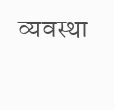व्यवस्था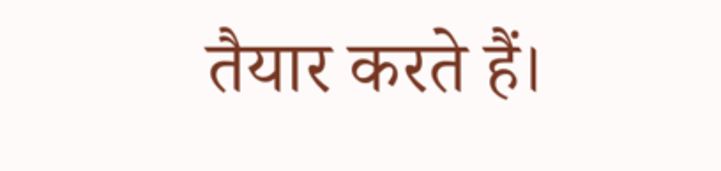तैयार करते हैं।